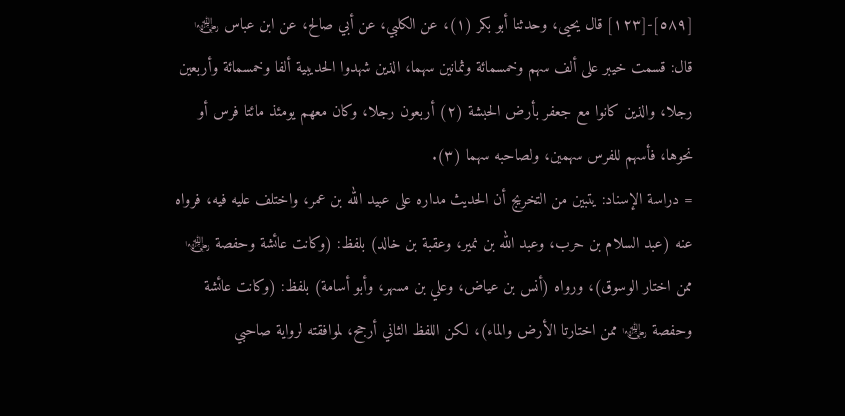[٥٨٩]-[١٢٣] قال يحيى، وحدثنا أبو بكر (١)، عن الكلبي، عن أبي صالح، عن ابن عباس ﵄ قال: قسمت خيبر على ألف سهم وخمسمائة وثمانين سهما، الذين شهدوا الحديبية ألفا وخمسمائة وأربعين رجلا، والذين كانوا مع جعفر بأرض الحبشة (٢) أربعون رجلا، وكان معهم يومئذ مائتا فرس أو نحوها، فأسهم للفرس سهمين، ولصاحبه سهما (٣).
= دراسة الإسناد: يتبين من التخريج أن الحديث مداره على عبيد الله بن عمر، واختلف عليه فيه، فرواه عنه (عبد السلام بن حرب، وعبد الله بن نمير، وعقبة بن خالد) بلفظ: (وكانت عائشة وحفصة ﵄ ممن اختار الوسوق)، ورواه (أنس بن عياض، وعلي بن مسهر، وأبو أسامة) بلفظ: (وكانت عائشة وحفصة ﵄ ممن اختارتا الأرض والماء)، لكن اللفظ الثاني أرجح، لموافقته لرواية صاحبي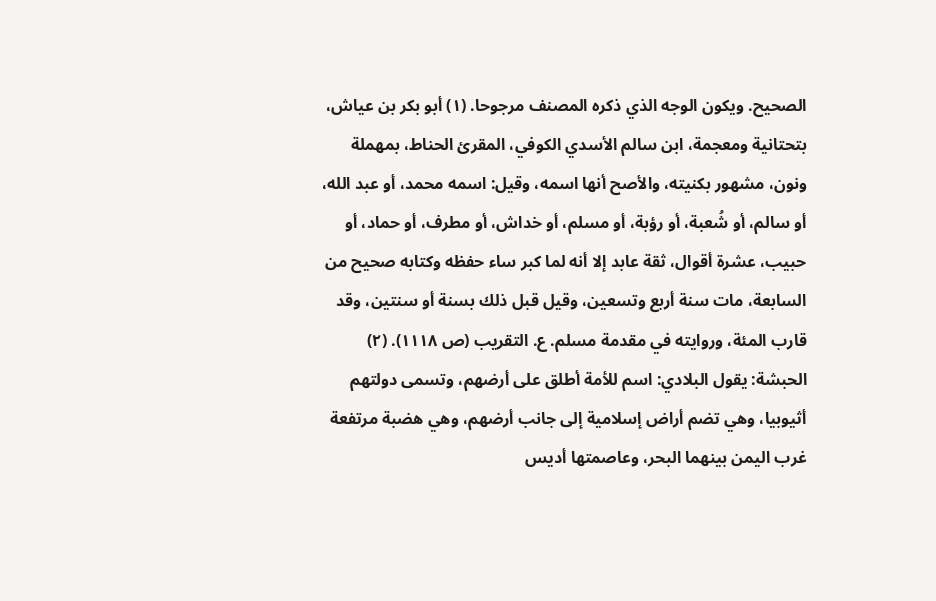الصحيح. ويكون الوجه الذي ذكره المصنف مرجوحا. (١) أبو بكر بن عياش، بتحتانية ومعجمة، ابن سالم الأسدي الكوفي، المقرئ الحناط، بمهملة ونون، مشهور بكنيته، والأصح أنها اسمه، وقيل: اسمه محمد، أو عبد الله، أو سالم، أو شُعبة، أو رؤبة، أو مسلم، أو خداش، أو مطرف، أو حماد، أو حبيب، عشرة أقوال، ثقة عابد إلا أنه لما كبر ساء حفظه وكتابه صحيح من السابعة، مات سنة أربع وتسعين، وقيل قبل ذلك بسنة أو سنتين، وقد قارب المئة، وروايته في مقدمة مسلم. ع. التقريب (ص ١١١٨). (٢) الحبشة: يقول البلادي: اسم للأمة أطلق على أرضهم، وتسمى دولتهم أثيوبيا، وهي تضم أراض إسلامية إلى جانب أرضهم، وهي هضبة مرتفعة غرب اليمن بينهما البحر، وعاصمتها أديس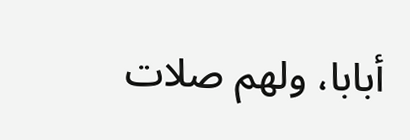أبابا، ولهم صلات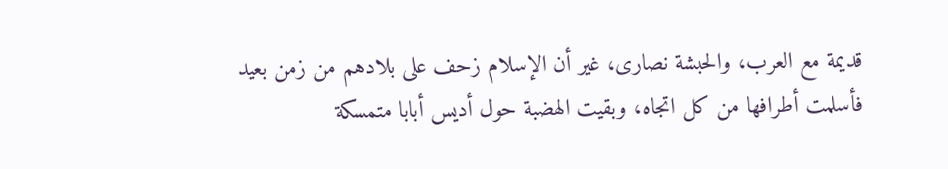قديمة مع العرب، والحبشة نصارى، غير أن الإسلام زحف على بلادهم من زمن بعيد فأسلمت أطرافها من كل اتجاه، وبقيت الهضبة حول أديس أبابا متمسكة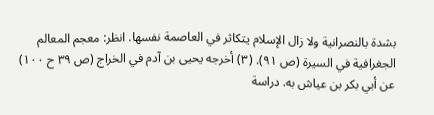بشدة بالنصرانية ولا زال الإسلام يتكاثر في العاصمة نفسها. انظر: معجم المعالم الجغرافية في السيرة (ص ٩١). (٣) أخرجه يحيى بن آدم في الخراج (ص ٣٩ ح ١٠٠) عن أبي بكر بن عياش به. دراسة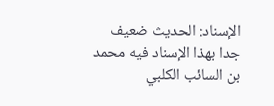الإسناد: الحديث ضعيف جدا بهذا الإسناد فيه محمد بن السائب الكلبي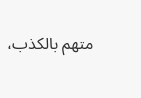متهم بالكذب،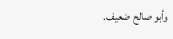وأبو صالح ضعيف.